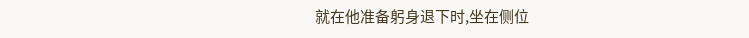就在他准备躬身退下时,坐在侧位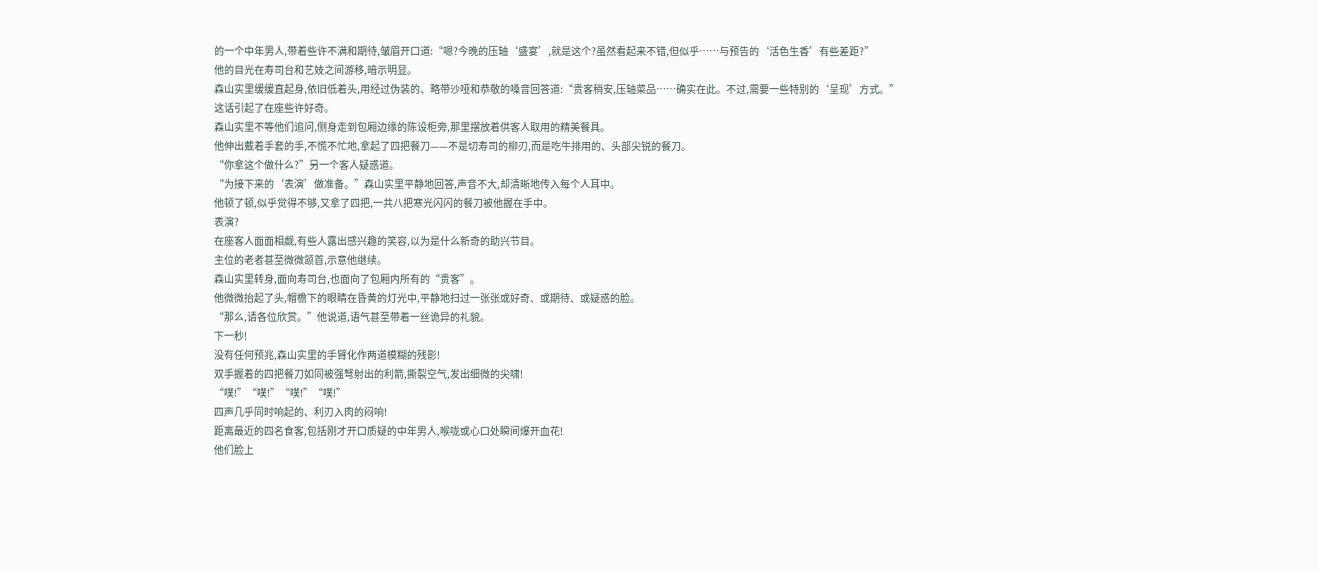的一个中年男人,带着些许不满和期待,皱眉开口道:“嗯?今晚的压轴‘盛宴’,就是这个?虽然看起来不错,但似乎……与预告的‘活色生香’有些差距?”
他的目光在寿司台和艺妓之间游移,暗示明显。
森山实里缓缓直起身,依旧低着头,用经过伪装的、略带沙哑和恭敬的嗓音回答道:“贵客稍安,压轴菜品……确实在此。不过,需要一些特别的‘呈现’方式。”
这话引起了在座些许好奇。
森山实里不等他们追问,侧身走到包厢边缘的陈设柜旁,那里摆放着供客人取用的精美餐具。
他伸出戴着手套的手,不慌不忙地,拿起了四把餐刀——不是切寿司的柳刃,而是吃牛排用的、头部尖锐的餐刀。
“你拿这个做什么?”另一个客人疑惑道。
“为接下来的‘表演’做准备。”森山实里平静地回答,声音不大,却清晰地传入每个人耳中。
他顿了顿,似乎觉得不够,又拿了四把,一共八把寒光闪闪的餐刀被他握在手中。
表演?
在座客人面面相觑,有些人露出感兴趣的笑容,以为是什么新奇的助兴节目。
主位的老者甚至微微颔首,示意他继续。
森山实里转身,面向寿司台,也面向了包厢内所有的“贵客”。
他微微抬起了头,帽檐下的眼睛在昏黄的灯光中,平静地扫过一张张或好奇、或期待、或疑惑的脸。
“那么,请各位欣赏。”他说道,语气甚至带着一丝诡异的礼貌。
下一秒!
没有任何预兆,森山实里的手臂化作两道模糊的残影!
双手握着的四把餐刀如同被强弩射出的利箭,撕裂空气,发出细微的尖啸!
“噗!”“噗!”“噗!”“噗!”
四声几乎同时响起的、利刃入肉的闷响!
距离最近的四名食客,包括刚才开口质疑的中年男人,喉咙或心口处瞬间爆开血花!
他们脸上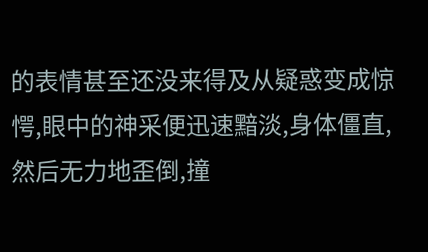的表情甚至还没来得及从疑惑变成惊愕,眼中的神采便迅速黯淡,身体僵直,然后无力地歪倒,撞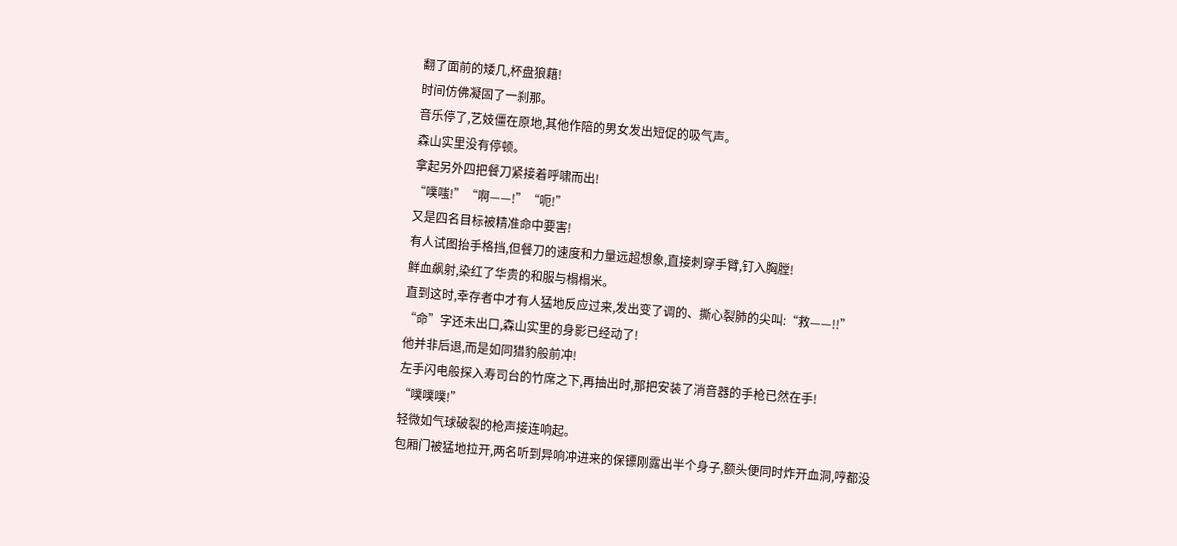翻了面前的矮几,杯盘狼藉!
时间仿佛凝固了一刹那。
音乐停了,艺妓僵在原地,其他作陪的男女发出短促的吸气声。
森山实里没有停顿。
拿起另外四把餐刀紧接着呼啸而出!
“噗嗤!”“啊——!”“呃!”
又是四名目标被精准命中要害!
有人试图抬手格挡,但餐刀的速度和力量远超想象,直接刺穿手臂,钉入胸膛!
鲜血飙射,染红了华贵的和服与榻榻米。
直到这时,幸存者中才有人猛地反应过来,发出变了调的、撕心裂肺的尖叫:“救——!!”
“命”字还未出口,森山实里的身影已经动了!
他并非后退,而是如同猎豹般前冲!
左手闪电般探入寿司台的竹席之下,再抽出时,那把安装了消音器的手枪已然在手!
“噗噗噗!”
轻微如气球破裂的枪声接连响起。
包厢门被猛地拉开,两名听到异响冲进来的保镖刚露出半个身子,额头便同时炸开血洞,哼都没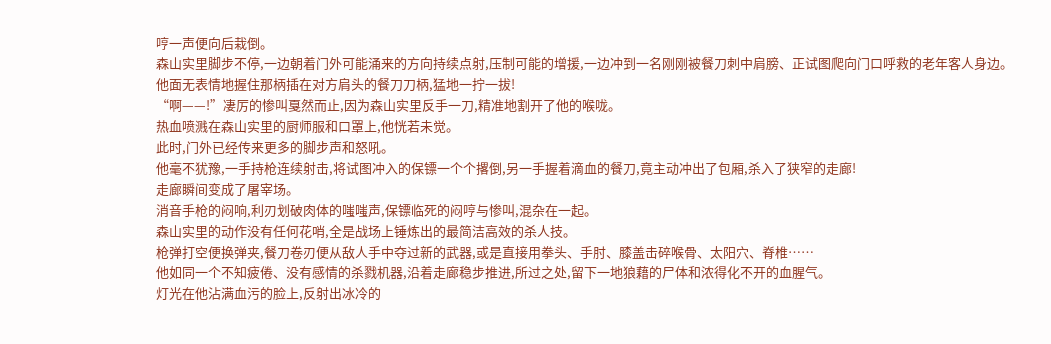哼一声便向后栽倒。
森山实里脚步不停,一边朝着门外可能涌来的方向持续点射,压制可能的增援,一边冲到一名刚刚被餐刀刺中肩膀、正试图爬向门口呼救的老年客人身边。
他面无表情地握住那柄插在对方肩头的餐刀刀柄,猛地一拧一拔!
“啊——!”凄厉的惨叫戛然而止,因为森山实里反手一刀,精准地割开了他的喉咙。
热血喷溅在森山实里的厨师服和口罩上,他恍若未觉。
此时,门外已经传来更多的脚步声和怒吼。
他毫不犹豫,一手持枪连续射击,将试图冲入的保镖一个个撂倒,另一手握着滴血的餐刀,竟主动冲出了包厢,杀入了狭窄的走廊!
走廊瞬间变成了屠宰场。
消音手枪的闷响,利刃划破肉体的嗤嗤声,保镖临死的闷哼与惨叫,混杂在一起。
森山实里的动作没有任何花哨,全是战场上锤炼出的最简洁高效的杀人技。
枪弹打空便换弹夹,餐刀卷刃便从敌人手中夺过新的武器,或是直接用拳头、手肘、膝盖击碎喉骨、太阳穴、脊椎……
他如同一个不知疲倦、没有感情的杀戮机器,沿着走廊稳步推进,所过之处,留下一地狼藉的尸体和浓得化不开的血腥气。
灯光在他沾满血污的脸上,反射出冰冷的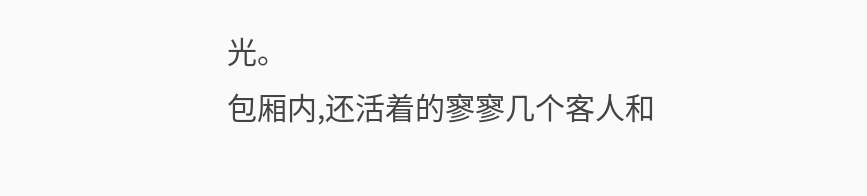光。
包厢内,还活着的寥寥几个客人和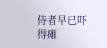侍者早已吓得瘫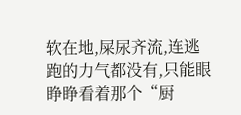软在地,屎尿齐流,连逃跑的力气都没有,只能眼睁睁看着那个“厨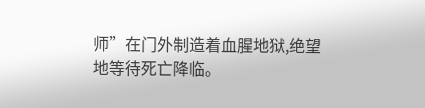师”在门外制造着血腥地狱,绝望地等待死亡降临。